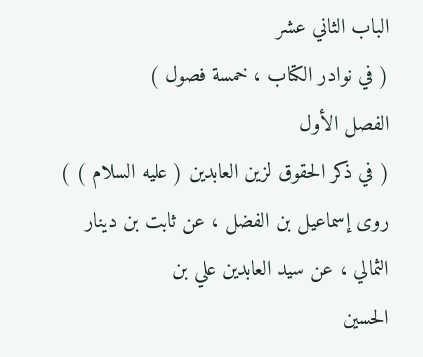الباب الثاني عشر
( في نوادر الكتاب ، خمسة فصول )
الفصل الأول
( في ذكر الحقوق لزين العابدين ( عليه السلام ) )
روى إسماعيل بن الفضل ، عن ثابت بن دينار الثمالي ، عن سيد العابدين علي بن
الحسين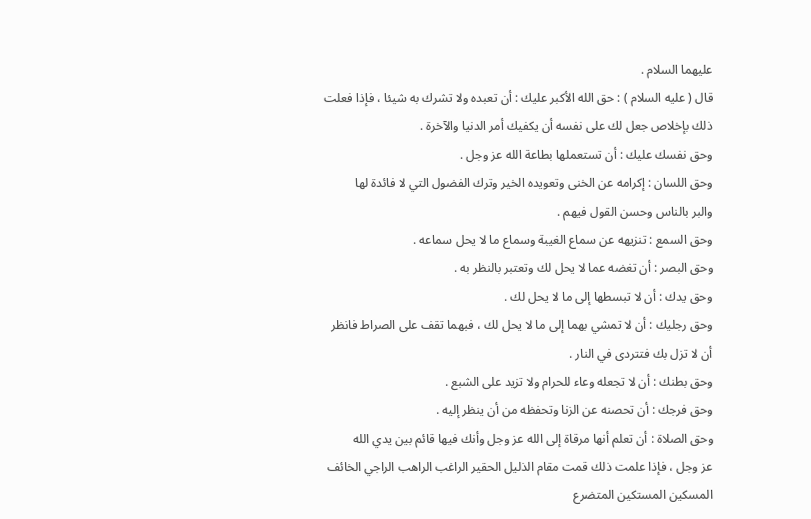عليهما السلام .
قال ( عليه السلام ) : حق الله الأكبر عليك : أن تعبده ولا تشرك به شيئا ، فإذا فعلت
ذلك بإخلاص جعل لك على نفسه أن يكفيك أمر الدنيا والآخرة .
وحق نفسك عليك : أن تستعملها بطاعة الله عز وجل .
وحق اللسان : إكرامه عن الخنى وتعويده الخير وترك الفضول التي لا فائدة لها
والبر بالناس وحسن القول فيهم .
وحق السمع : تنزيهه عن سماع الغيبة وسماع ما لا يحل سماعه .
وحق البصر : أن تغضه عما لا يحل لك وتعتبر بالنظر به .
وحق يدك : أن لا تبسطها إلى ما لا يحل لك .
وحق رجليك : أن لا تمشي بهما إلى ما لا يحل لك ، فبهما تقف على الصراط فانظر
أن لا تزل بك فتتردى في النار .
وحق بطنك : أن لا تجعله وعاء للحرام ولا تزيد على الشبع .
وحق فرجك : أن تحصنه عن الزنا وتحفظه من أن ينظر إليه .
وحق الصلاة : أن تعلم أنها مرقاة إلى الله عز وجل وأنك فيها قائم بين يدي الله
عز وجل ، فإذا علمت ذلك قمت مقام الذليل الحقير الراغب الراهب الراجي الخائف
المسكين المستكين المتضرع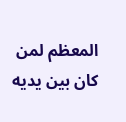المعظم لمن كان بين يديه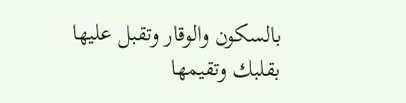بالسكون والوقار وتقبل عليها
بقلبك وتقيمها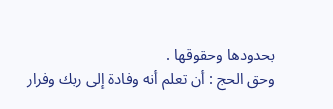بحدودها وحقوقها .
وحق الحج : أن تعلم أنه وفادة إلى ربك وفرار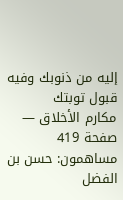إليه من ذنوبك وفيه قبول توبتك
مكارم الأخلاق — صفحة 419
مساهمون: حسن بن الفضل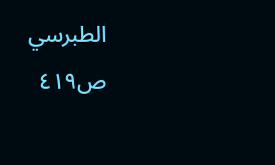الطبرسي
ص٤١٩